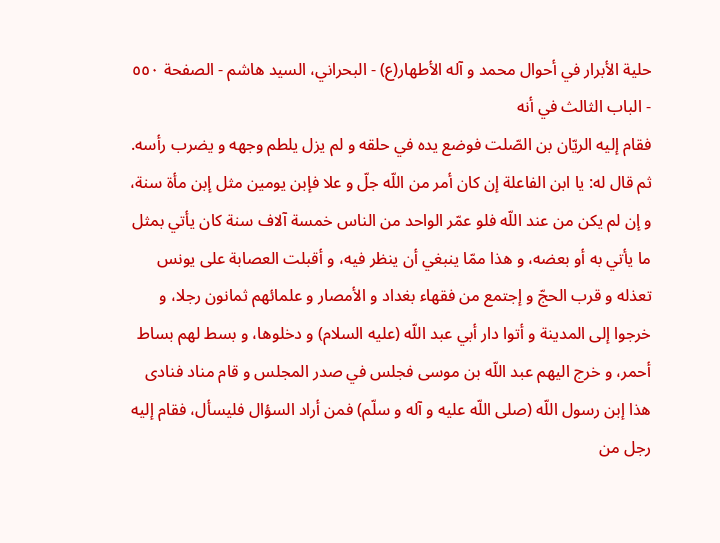حلية الأبرار في أحوال محمد و آله الأطهار(ع) - البحراني، السيد هاشم - الصفحة ٥٥٠ - الباب الثالث في أنه
فقام إليه الريّان بن الصّلت فوضع يده في حلقه و لم يزل يلطم وجهه و يضرب رأسه.
ثم قال له: يا ابن الفاعلة إن كان أمر من اللّه جلّ و علا فإبن يومين مثل إبن مأة سنة، و إن لم يكن من عند اللّه فلو عمّر الواحد من الناس خمسة آلاف سنة كان يأتي بمثل ما يأتي به أو بعضه، و هذا ممّا ينبغي أن ينظر فيه، و أقبلت العصابة على يونس تعذله و قرب الحجّ و إجتمع من فقهاء بغداد و الأمصار و علمائهم ثمانون رجلا، و خرجوا إلى المدينة و أتوا دار أبي عبد اللّه (عليه السلام) و دخلوها، و بسط لهم بساط أحمر، و خرج اليهم عبد اللّه بن موسى فجلس في صدر المجلس و قام مناد فنادى هذا إبن رسول اللّه (صلى اللّه عليه و آله و سلّم) فمن أراد السؤال فليسأل، فقام إليه رجل من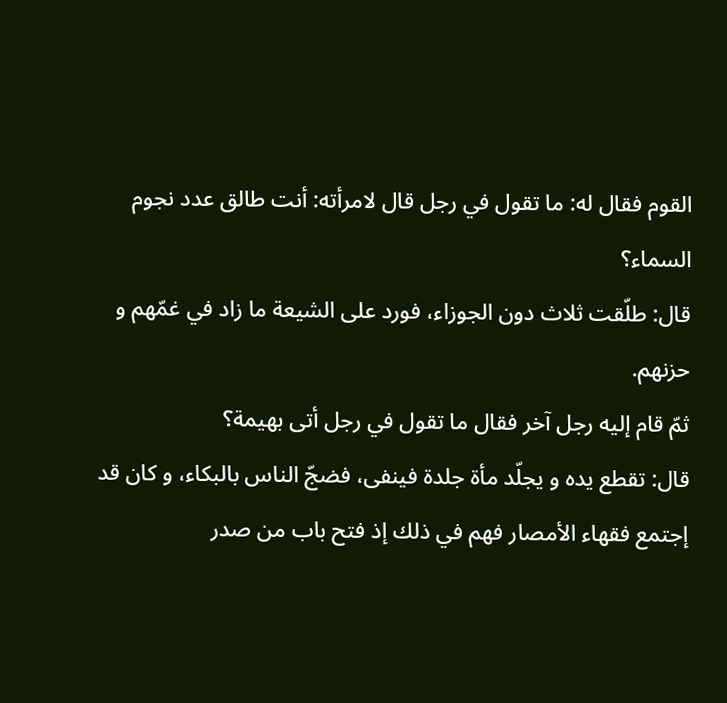القوم فقال له: ما تقول في رجل قال لامرأته: أنت طالق عدد نجوم السماء؟
قال: طلّقت ثلاث دون الجوزاء، فورد على الشيعة ما زاد في غمّهم و حزنهم.
ثمّ قام إليه رجل آخر فقال ما تقول في رجل أتى بهيمة؟
قال: تقطع يده و يجلّد مأة جلدة فينفى، فضجّ الناس بالبكاء، و كان قد إجتمع فقهاء الأمصار فهم في ذلك إذ فتح باب من صدر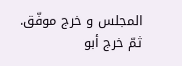المجلس و خرج موفّق.
ثمّ خرج أبو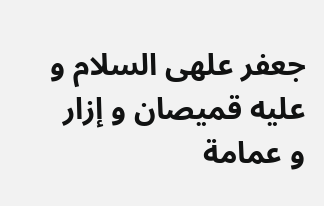جعفر علهى السلام و عليه قميصان و إزار و عمامة